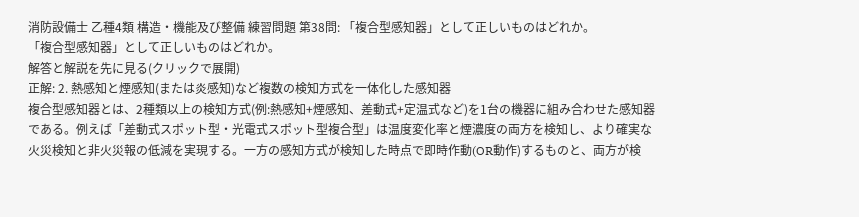消防設備士 乙種4類 構造・機能及び整備 練習問題 第38問: 「複合型感知器」として正しいものはどれか。
「複合型感知器」として正しいものはどれか。
解答と解説を先に見る(クリックで展開)
正解: 2. 熱感知と煙感知(または炎感知)など複数の検知方式を一体化した感知器
複合型感知器とは、2種類以上の検知方式(例:熱感知+煙感知、差動式+定温式など)を1台の機器に組み合わせた感知器である。例えば「差動式スポット型・光電式スポット型複合型」は温度変化率と煙濃度の両方を検知し、より確実な火災検知と非火災報の低減を実現する。一方の感知方式が検知した時点で即時作動(OR動作)するものと、両方が検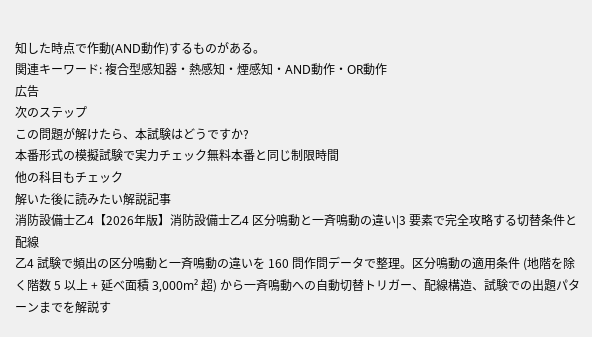知した時点で作動(AND動作)するものがある。
関連キーワード: 複合型感知器・熱感知・煙感知・AND動作・OR動作
広告
次のステップ
この問題が解けたら、本試験はどうですか?
本番形式の模擬試験で実力チェック無料本番と同じ制限時間
他の科目もチェック
解いた後に読みたい解説記事
消防設備士乙4【2026年版】消防設備士乙4 区分鳴動と一斉鳴動の違い|3 要素で完全攻略する切替条件と配線
乙4 試験で頻出の区分鳴動と一斉鳴動の違いを 160 問作問データで整理。区分鳴動の適用条件 (地階を除く階数 5 以上 + 延べ面積 3,000m² 超) から一斉鳴動への自動切替トリガー、配線構造、試験での出題パターンまでを解説す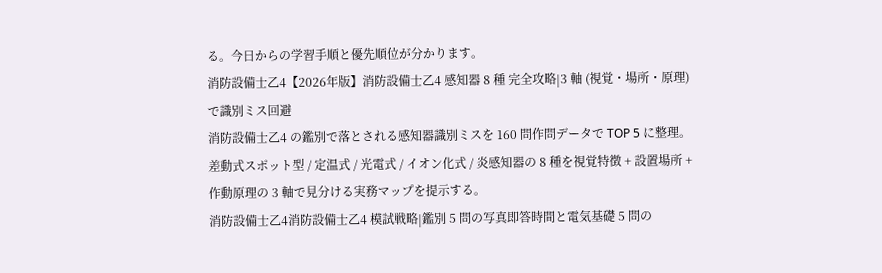る。今日からの学習手順と優先順位が分かります。
消防設備士乙4【2026年版】消防設備士乙4 感知器 8 種 完全攻略|3 軸 (視覚・場所・原理) で識別ミス回避
消防設備士乙4 の鑑別で落とされる感知器識別ミスを 160 問作問データで TOP 5 に整理。差動式スポット型 / 定温式 / 光電式 / イオン化式 / 炎感知器の 8 種を視覚特徴 + 設置場所 + 作動原理の 3 軸で見分ける実務マップを提示する。
消防設備士乙4消防設備士乙4 模試戦略|鑑別 5 問の写真即答時間と電気基礎 5 問の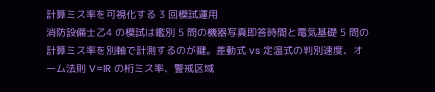計算ミス率を可視化する 3 回模試運用
消防設備士乙4 の模試は鑑別 5 問の機器写真即答時間と電気基礎 5 問の計算ミス率を別軸で計測するのが鍵。差動式 vs 定温式の判別速度、オーム法則 V=IR の桁ミス率、警戒区域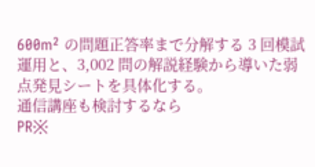600m² の問題正答率まで分解する 3 回模試運用と、3,002 問の解説経験から導いた弱点発見シートを具体化する。
通信講座も検討するなら
PR※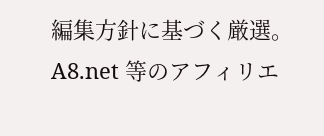編集方針に基づく厳選。A8.net 等のアフィリエ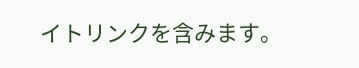イトリンクを含みます。